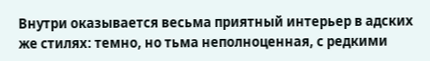Внутри оказывается весьма приятный интерьер в адских же стилях: темно, но тьма неполноценная, с редкими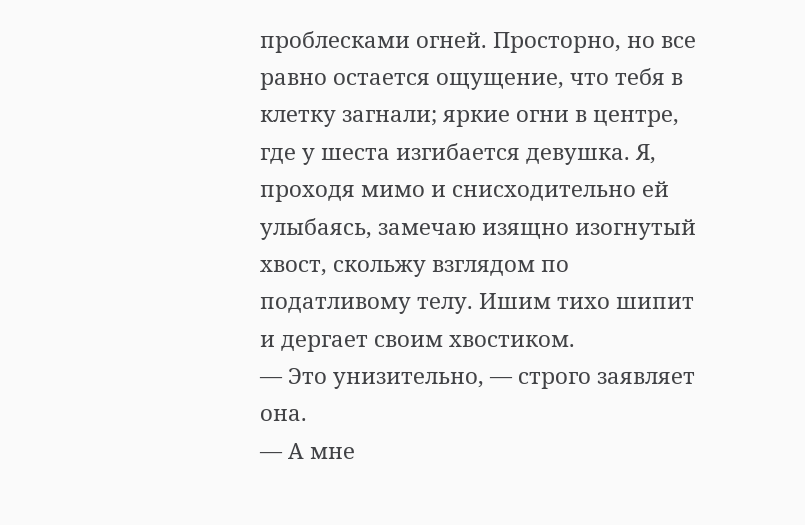проблесками огней. Просторно, но все равно остается ощущение, что тебя в клетку загнали; яркие огни в центре, где у шеста изгибается девушка. Я, проходя мимо и снисходительно ей улыбаясь, замечаю изящно изогнутый хвост, скольжу взглядом по податливому телу. Ишим тихо шипит и дергает своим хвостиком.
— Это унизительно, — строго заявляет она.
— А мне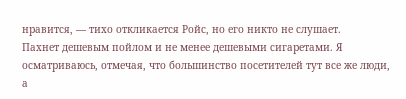нравится, — тихо откликается Ройс, но его никто не слушает.
Пахнет дешевым пойлом и не менее дешевыми сигаретами. Я осматриваюсь, отмечая, что большинство посетителей тут все же люди, а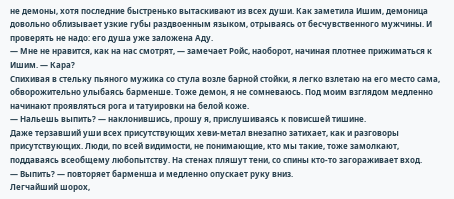не демоны, хотя последние быстренько вытаскивают из всех души. Как заметила Ишим, демоница довольно облизывает узкие губы раздвоенным языком, отрываясь от бесчувственного мужчины. И проверять не надо: его душа уже заложена Аду.
— Мне не нравится, как на нас смотрят, — замечает Ройс, наоборот, начиная плотнее прижиматься к Ишим. — Кара?
Спихивая в стельку пьяного мужика со стула возле барной стойки, я легко взлетаю на его место сама, обворожительно улыбаясь барменше. Тоже демон, я не сомневаюсь. Под моим взглядом медленно начинают проявляться рога и татуировки на белой коже.
— Нальешь выпить? — наклонившись, прошу я, прислушиваясь к повисшей тишине.
Даже терзавший уши всех присутствующих хеви-метал внезапно затихает, как и разговоры присутствующих. Люди, по всей видимости, не понимающие, кто мы такие, тоже замолкают, поддаваясь всеобщему любопытству. На стенах пляшут тени, со спины кто-то загораживает вход.
— Выпить? — повторяет барменша и медленно опускает руку вниз.
Легчайший шорох,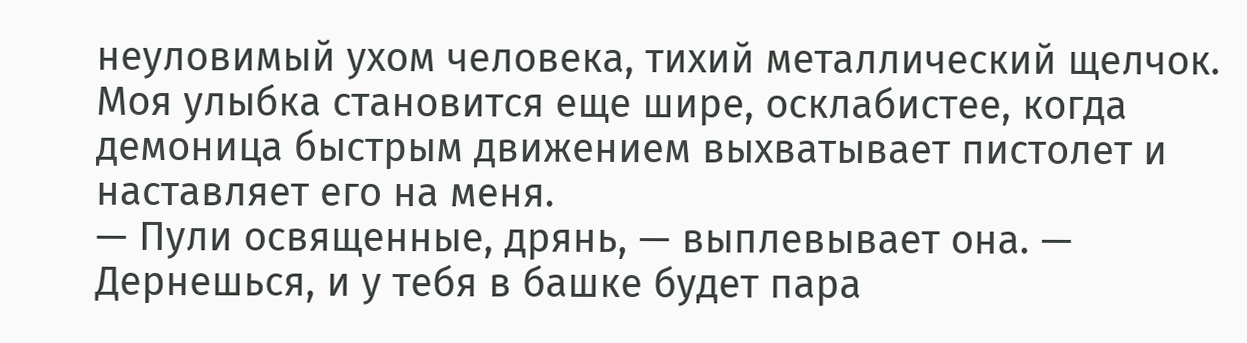неуловимый ухом человека, тихий металлический щелчок. Моя улыбка становится еще шире, осклабистее, когда демоница быстрым движением выхватывает пистолет и наставляет его на меня.
— Пули освященные, дрянь, — выплевывает она. — Дернешься, и у тебя в башке будет пара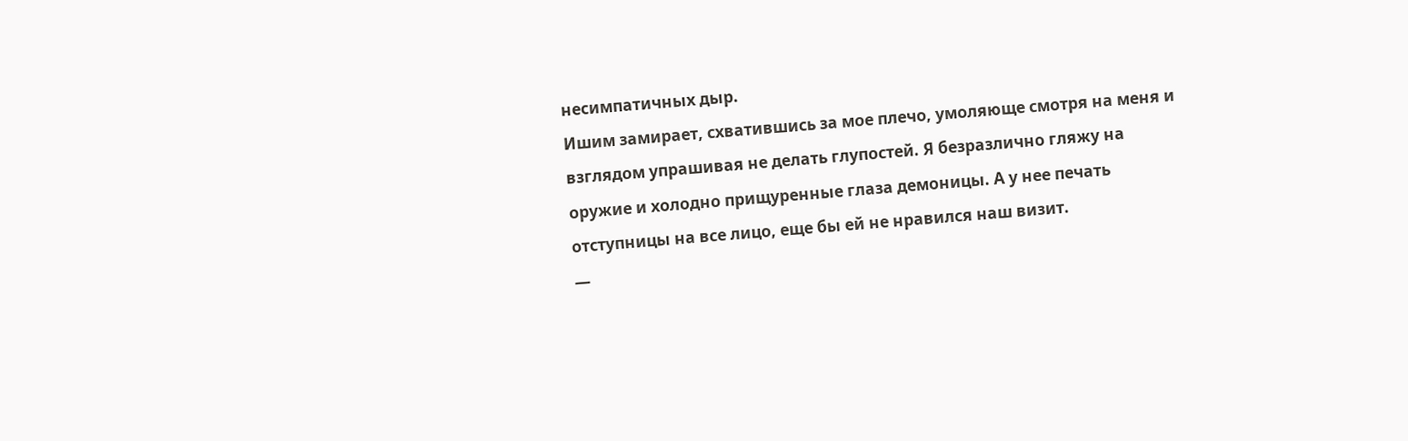несимпатичных дыр.
Ишим замирает, схватившись за мое плечо, умоляюще смотря на меня и взглядом упрашивая не делать глупостей. Я безразлично гляжу на оружие и холодно прищуренные глаза демоницы. А у нее печать отступницы на все лицо, еще бы ей не нравился наш визит.
—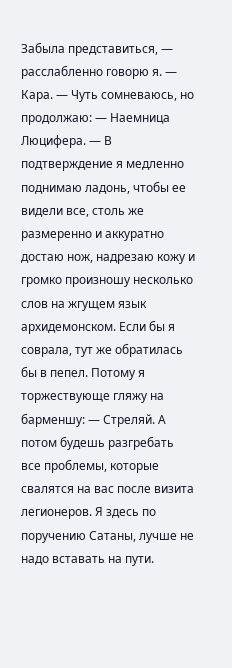Забыла представиться, — расслабленно говорю я. — Кара. — Чуть сомневаюсь, но продолжаю: — Наемница Люцифера. — В подтверждение я медленно поднимаю ладонь, чтобы ее видели все, столь же размеренно и аккуратно достаю нож, надрезаю кожу и громко произношу несколько слов на жгущем язык архидемонском. Если бы я соврала, тут же обратилась бы в пепел. Потому я торжествующе гляжу на барменшу: — Стреляй. А потом будешь разгребать все проблемы, которые свалятся на вас после визита легионеров. Я здесь по поручению Сатаны, лучше не надо вставать на пути.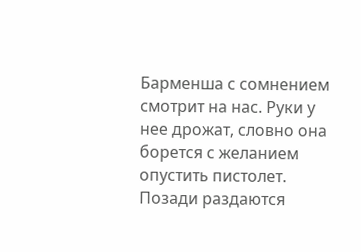Барменша с сомнением смотрит на нас. Руки у нее дрожат, словно она борется с желанием опустить пистолет. Позади раздаются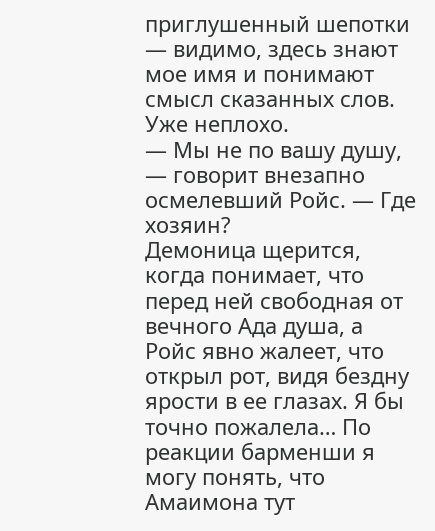приглушенный шепотки — видимо, здесь знают мое имя и понимают смысл сказанных слов. Уже неплохо.
— Мы не по вашу душу, — говорит внезапно осмелевший Ройс. — Где хозяин?
Демоница щерится, когда понимает, что перед ней свободная от вечного Ада душа, а Ройс явно жалеет, что открыл рот, видя бездну ярости в ее глазах. Я бы точно пожалела… По реакции барменши я могу понять, что Амаимона тут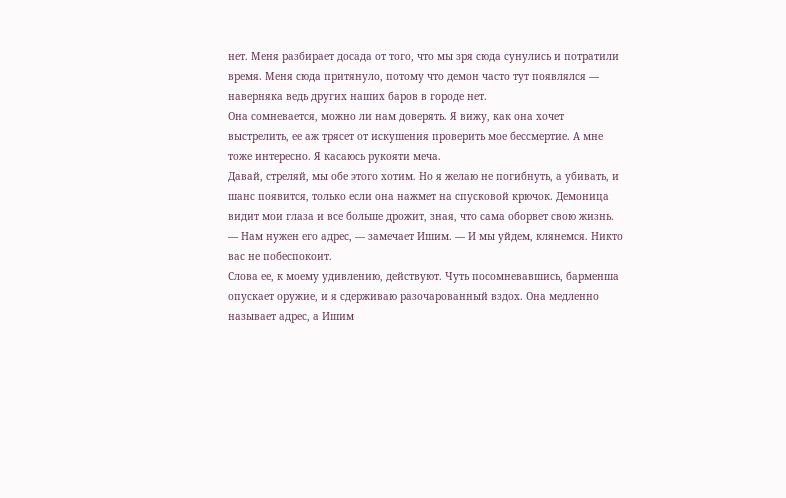нет. Меня разбирает досада от того, что мы зря сюда сунулись и потратили время. Меня сюда притянуло, потому что демон часто тут появлялся — наверняка ведь других наших баров в городе нет.
Она сомневается, можно ли нам доверять. Я вижу, как она хочет выстрелить, ее аж трясет от искушения проверить мое бессмертие. А мне тоже интересно. Я касаюсь рукояти меча.
Давай, стреляй, мы обе этого хотим. Но я желаю не погибнуть, а убивать, и шанс появится, только если она нажмет на спусковой крючок. Демоница видит мои глаза и все больше дрожит, зная, что сама оборвет свою жизнь.
— Нам нужен его адрес, — замечает Ишим. — И мы уйдем, клянемся. Никто вас не побеспокоит.
Слова ее, к моему удивлению, действуют. Чуть посомневавшись, барменша опускает оружие, и я сдерживаю разочарованный вздох. Она медленно называет адрес, а Ишим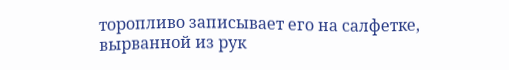торопливо записывает его на салфетке, вырванной из рук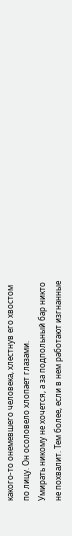какого-то онемевшего человека, хлестнув его хвостом по лицу. Он осоловело хлопает глазами.
Умирать никому не хочется, а за подпольный бар никто не похвалит. Тем более, если в нем работают изгнанные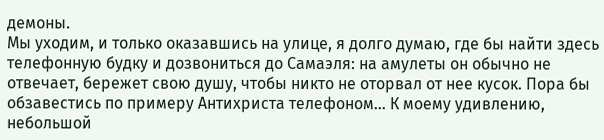демоны.
Мы уходим, и только оказавшись на улице, я долго думаю, где бы найти здесь телефонную будку и дозвониться до Самаэля: на амулеты он обычно не отвечает, бережет свою душу, чтобы никто не оторвал от нее кусок. Пора бы обзавестись по примеру Антихриста телефоном… К моему удивлению, небольшой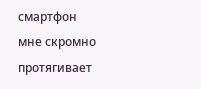смартфон мне скромно протягивает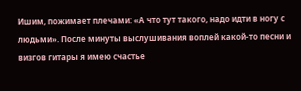Ишим, пожимает плечами: «А что тут такого, надо идти в ногу с людьми». После минуты выслушивания воплей какой-то песни и визгов гитары я имею счастье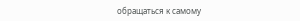обращаться к самому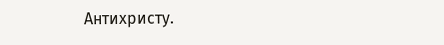Антихристу.